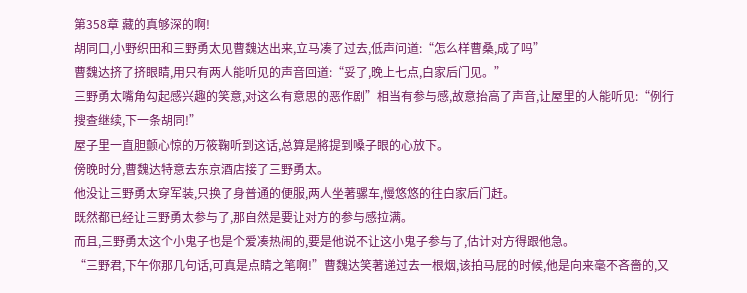第358章 藏的真够深的啊!
胡同口,小野织田和三野勇太见曹魏达出来,立马凑了过去,低声问道:“怎么样曹桑,成了吗”
曹魏达挤了挤眼睛,用只有两人能听见的声音回道:“妥了,晚上七点,白家后门见。”
三野勇太嘴角勾起感兴趣的笑意,对这么有意思的恶作剧”相当有参与感,故意抬高了声音,让屋里的人能听见:“例行搜查继续,下一条胡同!”
屋子里一直胆颤心惊的万筱鞠听到这话,总算是將提到嗓子眼的心放下。
傍晚时分,曹魏达特意去东京酒店接了三野勇太。
他没让三野勇太穿军装,只换了身普通的便服,两人坐著骡车,慢悠悠的往白家后门赶。
既然都已经让三野勇太参与了,那自然是要让对方的参与感拉满。
而且,三野勇太这个小鬼子也是个爱凑热闹的,要是他说不让这小鬼子参与了,估计对方得跟他急。
“三野君,下午你那几句话,可真是点睛之笔啊!”曹魏达笑著递过去一根烟,该拍马屁的时候,他是向来毫不吝嗇的,又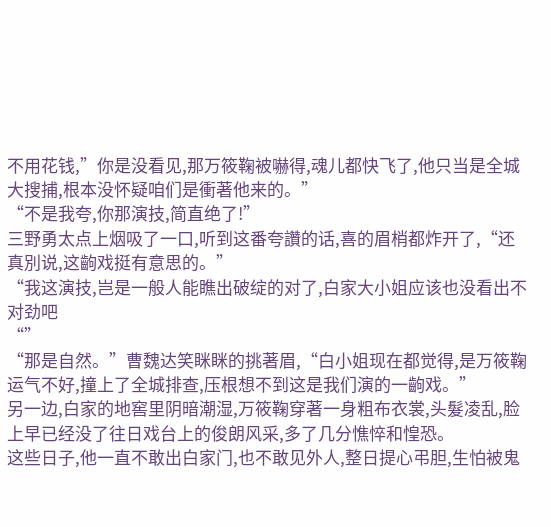不用花钱,”你是没看见,那万筱鞠被嚇得,魂儿都快飞了,他只当是全城大搜捕,根本没怀疑咱们是衝著他来的。”
“不是我夸,你那演技,简直绝了!”
三野勇太点上烟吸了一口,听到这番夸讚的话,喜的眉梢都炸开了,“还真別说,这齣戏挺有意思的。”
“我这演技,岂是一般人能瞧出破绽的对了,白家大小姐应该也没看出不对劲吧
“”
“那是自然。”曹魏达笑眯眯的挑著眉,“白小姐现在都觉得,是万筱鞠运气不好,撞上了全城排查,压根想不到这是我们演的一齣戏。”
另一边,白家的地窖里阴暗潮湿,万筱鞠穿著一身粗布衣裳,头髮凌乱,脸上早已经没了往日戏台上的俊朗风采,多了几分憔悴和惶恐。
这些日子,他一直不敢出白家门,也不敢见外人,整日提心弔胆,生怕被鬼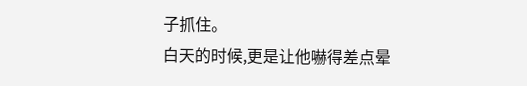子抓住。
白天的时候,更是让他嚇得差点晕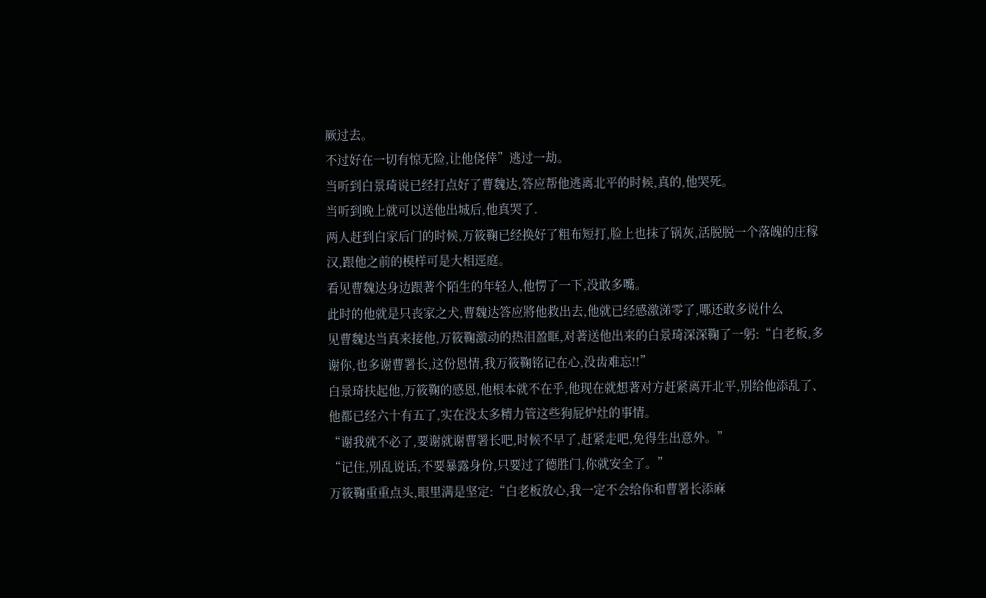厥过去。
不过好在一切有惊无险,让他侥倖”逃过一劫。
当听到白景琦说已经打点好了曹魏达,答应帮他逃离北平的时候,真的,他哭死。
当听到晚上就可以送他出城后,他真哭了.
两人赶到白家后门的时候,万筱鞠已经换好了粗布短打,脸上也抹了锅灰,活脱脱一个落魄的庄稼汉,跟他之前的模样可是大相逕庭。
看见曹魏达身边跟著个陌生的年轻人,他愣了一下,没敢多嘴。
此时的他就是只丧家之犬,曹魏达答应將他救出去,他就已经感激涕零了,哪还敢多说什么
见曹魏达当真来接他,万筱鞠激动的热泪盈眶,对著送他出来的白景琦深深鞠了一躬:“白老板,多谢你,也多谢曹署长,这份恩情,我万筱鞠铭记在心,没齿难忘!!”
白景琦扶起他,万筱鞠的感恩,他根本就不在乎,他现在就想著对方赶紧离开北平,別给他添乱了、
他都已经六十有五了,实在没太多精力管这些狗屁炉灶的事情。
“谢我就不必了,要谢就谢曹署长吧,时候不早了,赶紧走吧,免得生出意外。”
“记住,別乱说话,不要暴露身份,只要过了德胜门,你就安全了。”
万筱鞠重重点头,眼里满是坚定:“白老板放心,我一定不会给你和曹署长添麻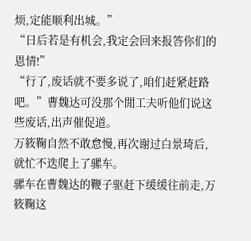烦,定能顺利出城。”
“日后若是有机会,我定会回来报答你们的恩情!”
“行了,废话就不要多说了,咱们赶紧赶路吧。”曹魏达可没那个閒工夫听他们说这些废话,出声催促道。
万筱鞠自然不敢怠慢,再次谢过白景琦后,就忙不迭爬上了骡车。
骡车在曹魏达的鞭子驱赶下缓缓往前走,万筱鞠这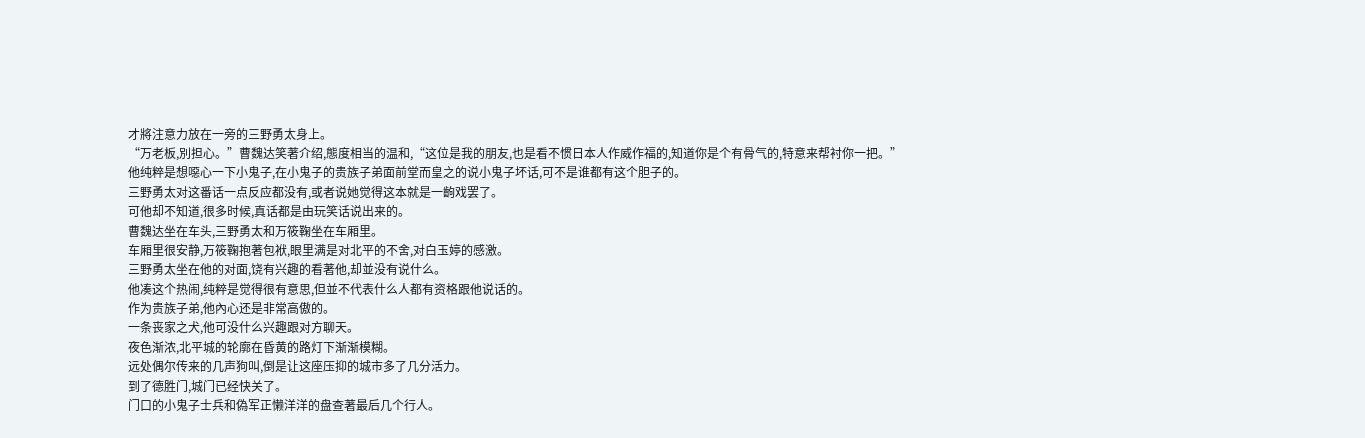才將注意力放在一旁的三野勇太身上。
“万老板,別担心。”曹魏达笑著介绍,態度相当的温和,“这位是我的朋友,也是看不惯日本人作威作福的,知道你是个有骨气的,特意来帮衬你一把。”
他纯粹是想噁心一下小鬼子,在小鬼子的贵族子弟面前堂而皇之的说小鬼子坏话,可不是谁都有这个胆子的。
三野勇太对这番话一点反应都没有,或者说她觉得这本就是一齣戏罢了。
可他却不知道,很多时候,真话都是由玩笑话说出来的。
曹魏达坐在车头,三野勇太和万筱鞠坐在车厢里。
车厢里很安静,万筱鞠抱著包袱,眼里满是对北平的不舍,对白玉婷的感激。
三野勇太坐在他的对面,饶有兴趣的看著他,却並没有说什么。
他凑这个热闹,纯粹是觉得很有意思,但並不代表什么人都有资格跟他说话的。
作为贵族子弟,他內心还是非常高傲的。
一条丧家之犬,他可没什么兴趣跟对方聊天。
夜色渐浓,北平城的轮廓在昏黄的路灯下渐渐模糊。
远处偶尔传来的几声狗叫,倒是让这座压抑的城市多了几分活力。
到了德胜门,城门已经快关了。
门口的小鬼子士兵和偽军正懒洋洋的盘查著最后几个行人。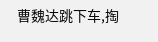曹魏达跳下车,掏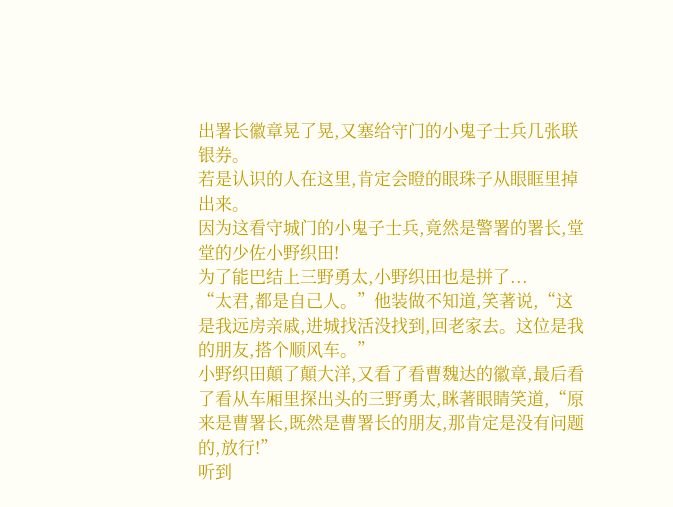出署长徽章晃了晃,又塞给守门的小鬼子士兵几张联银券。
若是认识的人在这里,肯定会瞪的眼珠子从眼眶里掉出来。
因为这看守城门的小鬼子士兵,竟然是警署的署长,堂堂的少佐小野织田!
为了能巴结上三野勇太,小野织田也是拼了...
“太君,都是自己人。”他装做不知道,笑著说,“这是我远房亲戚,进城找活没找到,回老家去。这位是我的朋友,搭个顺风车。”
小野织田顛了顛大洋,又看了看曹魏达的徽章,最后看了看从车厢里探出头的三野勇太,眯著眼睛笑道,“原来是曹署长,既然是曹署长的朋友,那肯定是没有问题的,放行!”
听到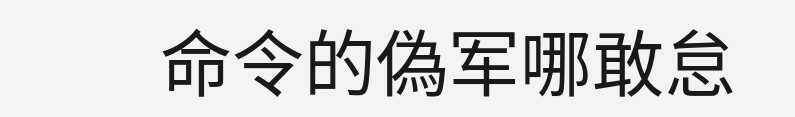命令的偽军哪敢怠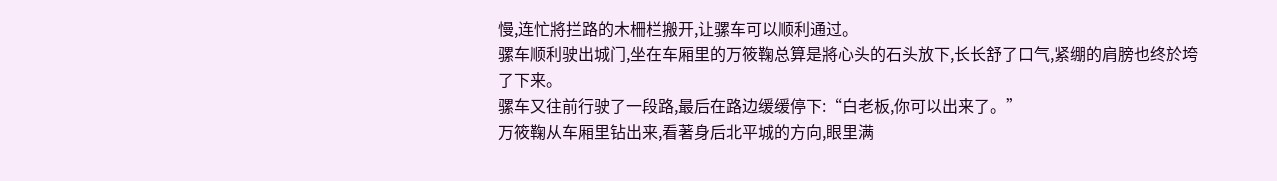慢,连忙將拦路的木柵栏搬开,让骡车可以顺利通过。
骡车顺利驶出城门,坐在车厢里的万筱鞠总算是將心头的石头放下,长长舒了口气,紧绷的肩膀也终於垮了下来。
骡车又往前行驶了一段路,最后在路边缓缓停下:“白老板,你可以出来了。”
万筱鞠从车厢里钻出来,看著身后北平城的方向,眼里满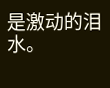是激动的泪水。